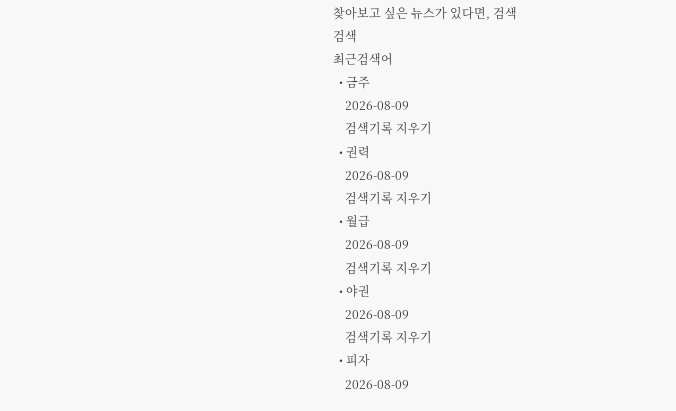찾아보고 싶은 뉴스가 있다면, 검색
검색
최근검색어
  • 금주
    2026-08-09
    검색기록 지우기
  • 권력
    2026-08-09
    검색기록 지우기
  • 월급
    2026-08-09
    검색기록 지우기
  • 야권
    2026-08-09
    검색기록 지우기
  • 피자
    2026-08-09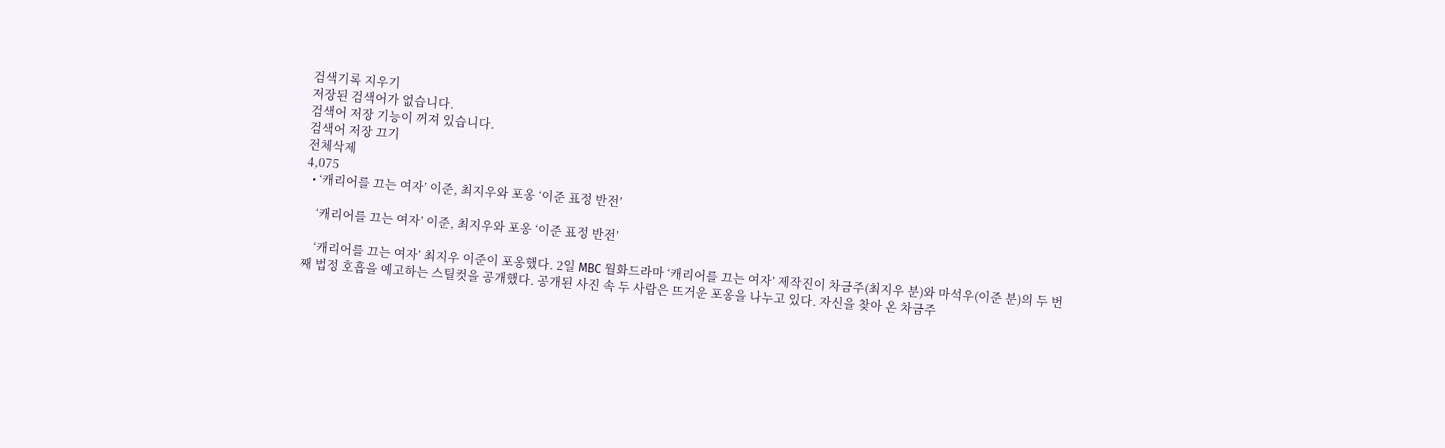검색기록 지우기
저장된 검색어가 없습니다.
검색어 저장 기능이 꺼져 있습니다.
검색어 저장 끄기
전체삭제
4,075
  • ‘캐리어를 끄는 여자’ 이준, 최지우와 포옹 ‘이준 표정 반전’

    ‘캐리어를 끄는 여자’ 이준, 최지우와 포옹 ‘이준 표정 반전’

    ‘캐리어를 끄는 여자’ 최지우 이준이 포옹했다. 2일 MBC 월화드라마 ‘캐리어를 끄는 여자’ 제작진이 차금주(최지우 분)와 마석우(이준 분)의 두 번째 법정 호흡을 예고하는 스틸컷을 공개했다. 공개된 사진 속 두 사람은 뜨거운 포옹을 나누고 있다. 자신을 찾아 온 차금주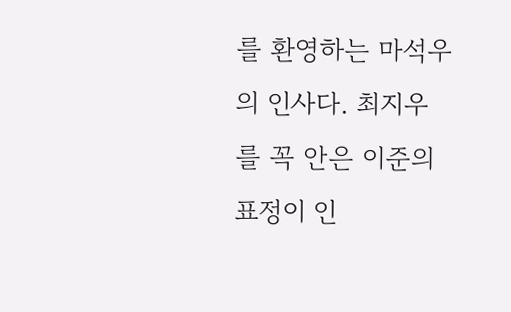를 환영하는 마석우의 인사다. 최지우를 꼭 안은 이준의 표정이 인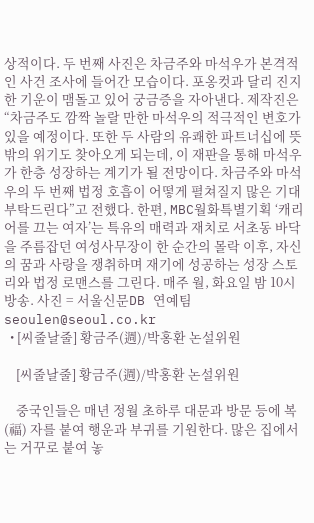상적이다. 두 번째 사진은 차금주와 마석우가 본격적인 사건 조사에 들어간 모습이다. 포옹컷과 달리 진지한 기운이 맴돌고 있어 궁금증을 자아낸다. 제작진은 “차금주도 깜짝 놀랄 만한 마석우의 적극적인 변호가 있을 예정이다. 또한 두 사람의 유쾌한 파트너십에 뜻밖의 위기도 찾아오게 되는데, 이 재판을 통해 마석우가 한층 성장하는 계기가 될 전망이다. 차금주와 마석우의 두 번째 법정 호흡이 어떻게 펼쳐질지 많은 기대 부탁드린다”고 전했다. 한편, MBC월화특별기획 ‘캐리어를 끄는 여자’는 특유의 매력과 재치로 서초동 바닥을 주름잡던 여성사무장이 한 순간의 몰락 이후, 자신의 꿈과 사랑을 쟁취하며 재기에 성공하는 성장 스토리와 법정 로맨스를 그린다. 매주 월, 화요일 밤 10시 방송. 사진 = 서울신문DB 연예팀 seoulen@seoul.co.kr
  • [씨줄날줄] 황금주(週)/박홍환 논설위원

    [씨줄날줄] 황금주(週)/박홍환 논설위원

    중국인들은 매년 정월 초하루 대문과 방문 등에 복(福) 자를 붙여 행운과 부귀를 기원한다. 많은 집에서는 거꾸로 붙여 놓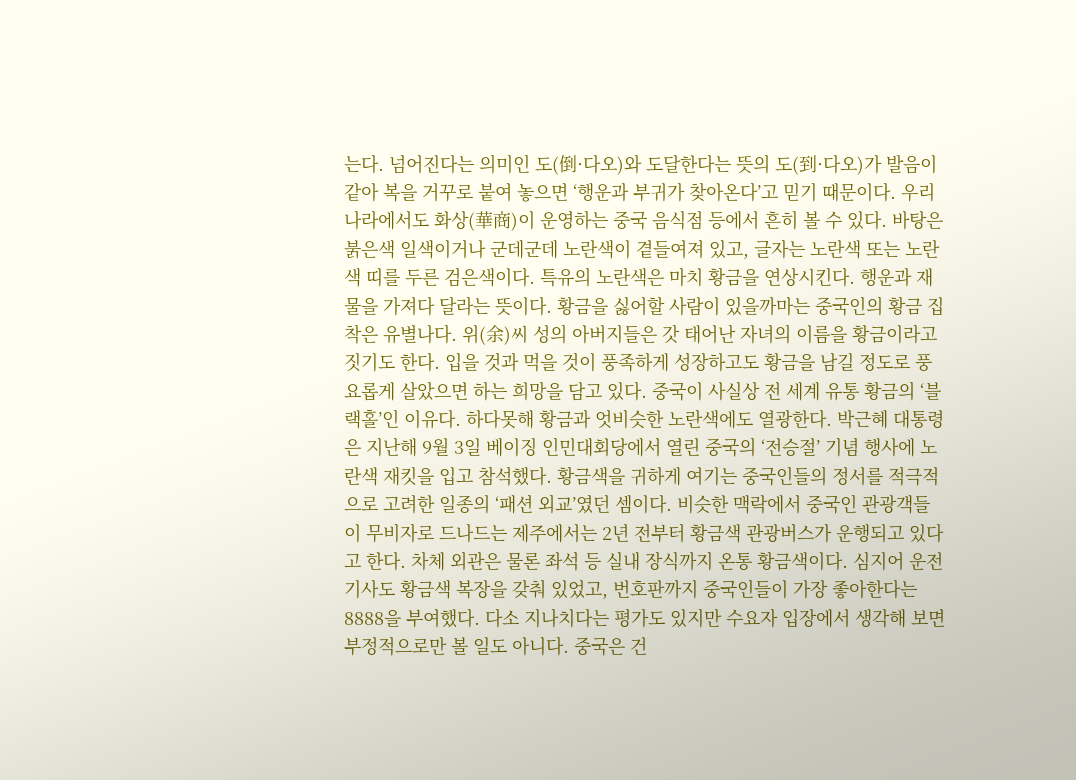는다. 넘어진다는 의미인 도(倒·다오)와 도달한다는 뜻의 도(到·다오)가 발음이 같아 복을 거꾸로 붙여 놓으면 ‘행운과 부귀가 찾아온다’고 믿기 때문이다. 우리나라에서도 화상(華商)이 운영하는 중국 음식점 등에서 흔히 볼 수 있다. 바탕은 붉은색 일색이거나 군데군데 노란색이 곁들여져 있고, 글자는 노란색 또는 노란색 띠를 두른 검은색이다. 특유의 노란색은 마치 황금을 연상시킨다. 행운과 재물을 가져다 달라는 뜻이다. 황금을 싫어할 사람이 있을까마는 중국인의 황금 집착은 유별나다. 위(余)씨 성의 아버지들은 갓 태어난 자녀의 이름을 황금이라고 짓기도 한다. 입을 것과 먹을 것이 풍족하게 성장하고도 황금을 남길 정도로 풍요롭게 살았으면 하는 희망을 담고 있다. 중국이 사실상 전 세계 유통 황금의 ‘블랙홀’인 이유다. 하다못해 황금과 엇비슷한 노란색에도 열광한다. 박근혜 대통령은 지난해 9월 3일 베이징 인민대회당에서 열린 중국의 ‘전승절’ 기념 행사에 노란색 재킷을 입고 참석했다. 황금색을 귀하게 여기는 중국인들의 정서를 적극적으로 고려한 일종의 ‘패션 외교’였던 셈이다. 비슷한 맥락에서 중국인 관광객들이 무비자로 드나드는 제주에서는 2년 전부터 황금색 관광버스가 운행되고 있다고 한다. 차체 외관은 물론 좌석 등 실내 장식까지 온통 황금색이다. 심지어 운전기사도 황금색 복장을 갖춰 있었고, 번호판까지 중국인들이 가장 좋아한다는 8888을 부여했다. 다소 지나치다는 평가도 있지만 수요자 입장에서 생각해 보면 부정적으로만 볼 일도 아니다. 중국은 건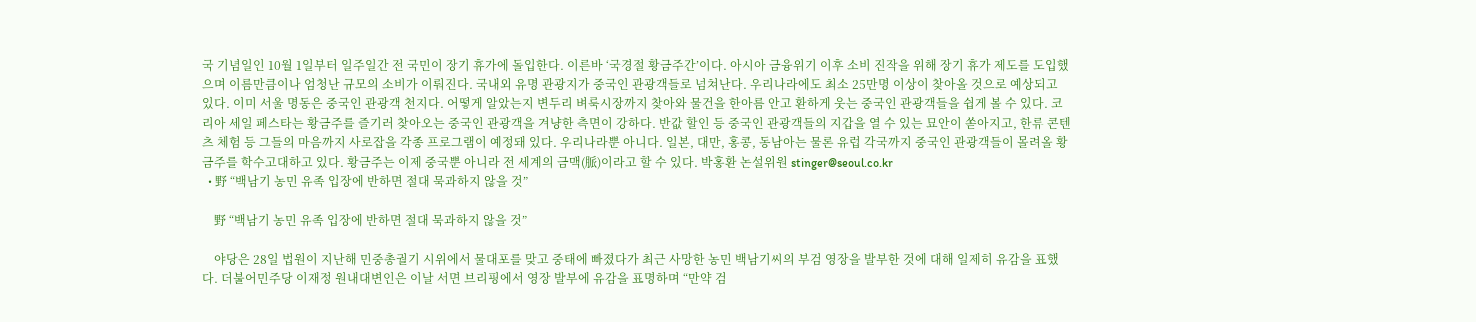국 기념일인 10월 1일부터 일주일간 전 국민이 장기 휴가에 돌입한다. 이른바 ‘국경절 황금주간’이다. 아시아 금융위기 이후 소비 진작을 위해 장기 휴가 제도를 도입했으며 이름만큼이나 엄청난 규모의 소비가 이뤄진다. 국내외 유명 관광지가 중국인 관광객들로 넘쳐난다. 우리나라에도 최소 25만명 이상이 찾아올 것으로 예상되고 있다. 이미 서울 명동은 중국인 관광객 천지다. 어떻게 알았는지 변두리 벼룩시장까지 찾아와 물건을 한아름 안고 환하게 웃는 중국인 관광객들을 쉽게 볼 수 있다. 코리아 세일 페스타는 황금주를 즐기러 찾아오는 중국인 관광객을 겨냥한 측면이 강하다. 반값 할인 등 중국인 관광객들의 지갑을 열 수 있는 묘안이 쏟아지고, 한류 콘텐츠 체험 등 그들의 마음까지 사로잡을 각종 프로그램이 예정돼 있다. 우리나라뿐 아니다. 일본, 대만, 홍콩, 동남아는 물론 유럽 각국까지 중국인 관광객들이 몰려올 황금주를 학수고대하고 있다. 황금주는 이제 중국뿐 아니라 전 세계의 금맥(脈)이라고 할 수 있다. 박홍환 논설위원 stinger@seoul.co.kr
  • 野 “백남기 농민 유족 입장에 반하면 절대 묵과하지 않을 것”

    野 “백남기 농민 유족 입장에 반하면 절대 묵과하지 않을 것”

    야당은 28일 법원이 지난해 민중총궐기 시위에서 물대포를 맞고 중태에 빠졌다가 최근 사망한 농민 백남기씨의 부검 영장을 발부한 것에 대해 일제히 유감을 표했다. 더불어민주당 이재정 원내대변인은 이날 서면 브리핑에서 영장 발부에 유감을 표명하며 “만약 검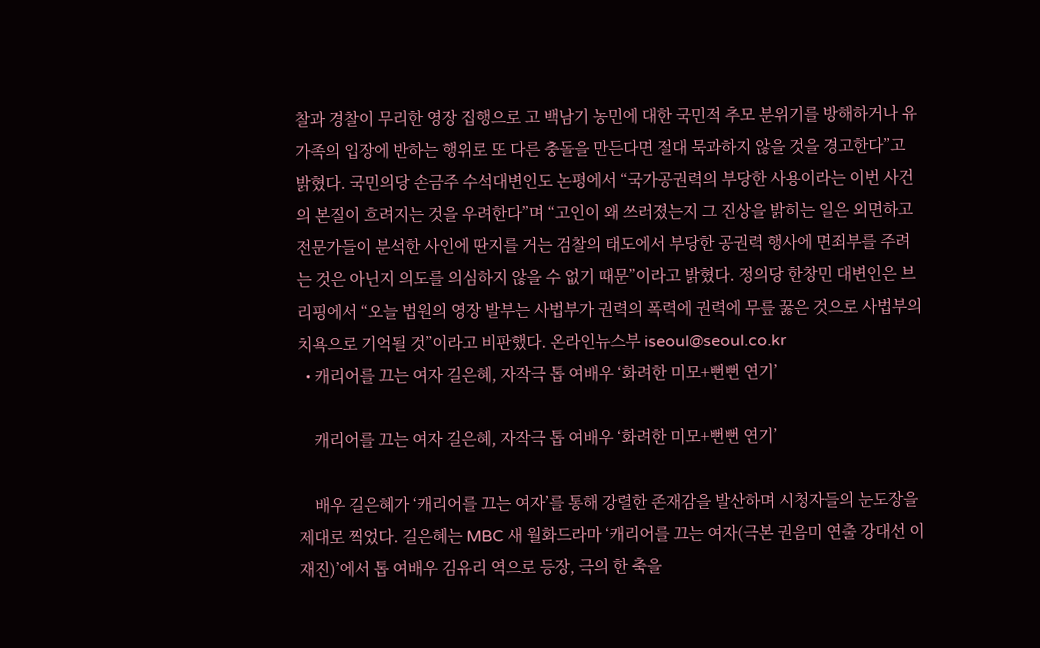찰과 경찰이 무리한 영장 집행으로 고 백남기 농민에 대한 국민적 추모 분위기를 방해하거나 유가족의 입장에 반하는 행위로 또 다른 충돌을 만든다면 절대 묵과하지 않을 것을 경고한다”고 밝혔다. 국민의당 손금주 수석대변인도 논평에서 “국가공권력의 부당한 사용이라는 이번 사건의 본질이 흐려지는 것을 우려한다”며 “고인이 왜 쓰러졌는지 그 진상을 밝히는 일은 외면하고 전문가들이 분석한 사인에 딴지를 거는 검찰의 태도에서 부당한 공권력 행사에 면죄부를 주려는 것은 아닌지 의도를 의심하지 않을 수 없기 때문”이라고 밝혔다. 정의당 한창민 대변인은 브리핑에서 “오늘 법원의 영장 발부는 사법부가 권력의 폭력에 권력에 무릎 꿇은 것으로 사법부의 치욕으로 기억될 것”이라고 비판했다. 온라인뉴스부 iseoul@seoul.co.kr
  • 캐리어를 끄는 여자 길은혜, 자작극 톱 여배우 ‘화려한 미모+뻔뻔 연기’

    캐리어를 끄는 여자 길은혜, 자작극 톱 여배우 ‘화려한 미모+뻔뻔 연기’

    배우 길은혜가 ‘캐리어를 끄는 여자’를 통해 강렬한 존재감을 발산하며 시청자들의 눈도장을 제대로 찍었다. 길은혜는 MBC 새 월화드라마 ‘캐리어를 끄는 여자(극본 권음미 연출 강대선 이재진)’에서 톱 여배우 김유리 역으로 등장, 극의 한 축을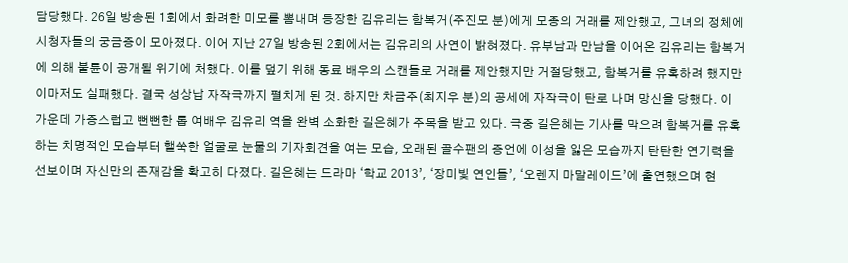담당했다. 26일 방송된 1회에서 화려한 미모를 뽐내며 등장한 김유리는 함복거(주진모 분)에게 모종의 거래를 제안했고, 그녀의 정체에 시청자들의 궁금증이 모아졌다. 이어 지난 27일 방송된 2회에서는 김유리의 사연이 밝혀졌다. 유부남과 만남을 이어온 김유리는 함복거에 의해 불륜이 공개될 위기에 처했다. 이를 덮기 위해 동료 배우의 스캔들로 거래를 제안했지만 거절당했고, 함복거를 유혹하려 했지만 이마저도 실패했다. 결국 성상납 자작극까지 펼치게 된 것. 하지만 차금주(최지우 분)의 공세에 자작극이 탄로 나며 망신을 당했다. 이 가운데 가증스럽고 뻔뻔한 톱 여배우 김유리 역을 완벽 소화한 길은혜가 주목을 받고 있다. 극중 길은혜는 기사를 막으려 함복거를 유혹하는 치명적인 모습부터 핼쑥한 얼굴로 눈물의 기자회견을 여는 모습, 오래된 골수팬의 증언에 이성을 잃은 모습까지 탄탄한 연기력을 선보이며 자신만의 존재감을 확고히 다졌다. 길은혜는 드라마 ‘학교 2013’, ‘장미빛 연인들’, ‘오렌지 마말레이드’에 출연했으며 현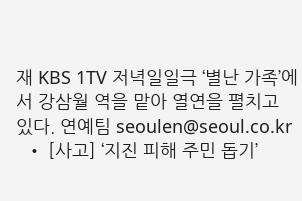재 KBS 1TV 저녁일일극 ‘별난 가족’에서 강삼월 역을 맡아 열연을 펼치고 있다. 연예팀 seoulen@seoul.co.kr
  • [사고] ‘지진 피해 주민 돕기’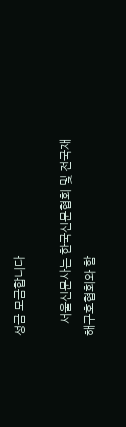성금 모금합니다

    서울신문사는 한국신문협회 및 전국재해구호협회와 함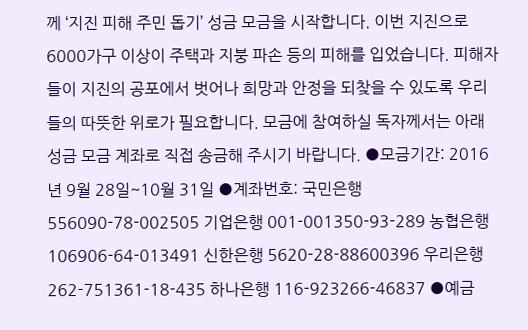께 ‘지진 피해 주민 돕기’ 성금 모금을 시작합니다. 이번 지진으로 6000가구 이상이 주택과 지붕 파손 등의 피해를 입었습니다. 피해자들이 지진의 공포에서 벗어나 희망과 안정을 되찾을 수 있도록 우리들의 따뜻한 위로가 필요합니다. 모금에 참여하실 독자께서는 아래 성금 모금 계좌로 직접 송금해 주시기 바랍니다. ●모금기간: 2016년 9월 28일~10월 31일 ●계좌번호: 국민은행 556090-78-002505 기업은행 001-001350-93-289 농협은행 106906-64-013491 신한은행 5620-28-88600396 우리은행 262-751361-18-435 하나은행 116-923266-46837 ●예금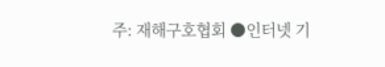주: 재해구호협회 ●인터넷 기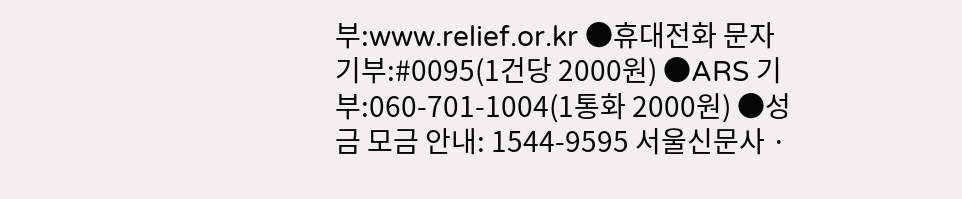부:www.relief.or.kr ●휴대전화 문자 기부:#0095(1건당 2000원) ●ARS 기부:060-701-1004(1통화 2000원) ●성금 모금 안내: 1544-9595 서울신문사 ·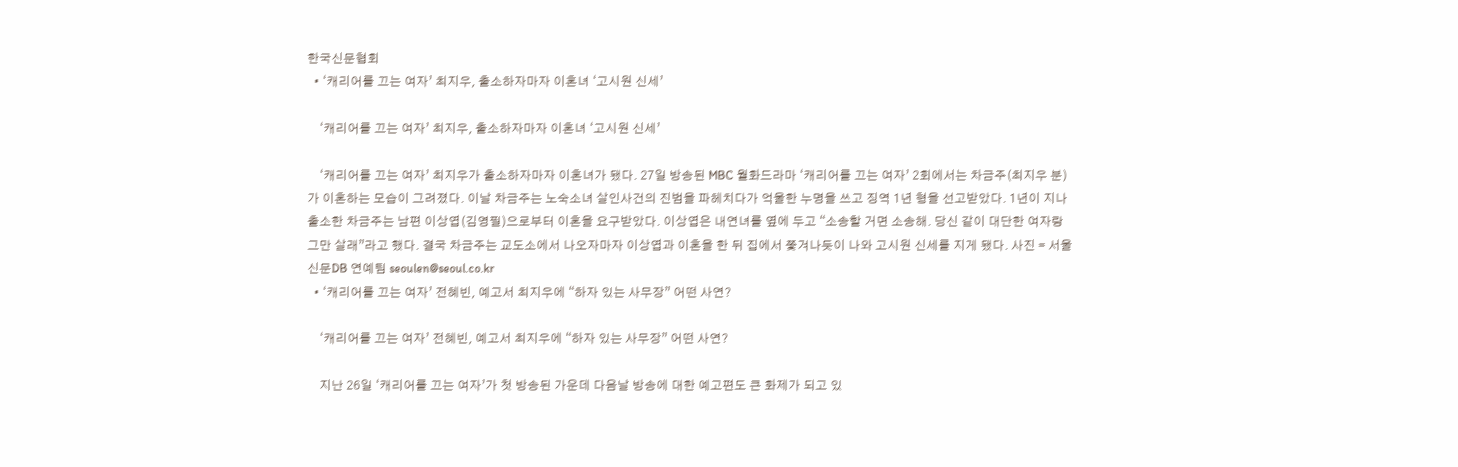한국신문협회
  • ‘캐리어를 끄는 여자’ 최지우, 출소하자마자 이혼녀 ‘고시원 신세’

    ‘캐리어를 끄는 여자’ 최지우, 출소하자마자 이혼녀 ‘고시원 신세’

    ‘캐리어를 끄는 여자’ 최지우가 출소하자마자 이혼녀가 됐다. 27일 방송된 MBC 월화드라마 ‘캐리어를 끄는 여자’ 2회에서는 차금주(최지우 분)가 이혼하는 모습이 그려졌다. 이날 차금주는 노숙소녀 살인사건의 진범을 파헤치다가 억울한 누명을 쓰고 징역 1년 형을 선고받았다. 1년이 지나 출소한 차금주는 남편 이상엽(김영필)으로부터 이혼을 요구받았다. 이상엽은 내연녀를 옆에 두고 “소송할 거면 소송해. 당신 같이 대단한 여자랑 그만 살래”라고 했다. 결국 차금주는 교도소에서 나오자마자 이상엽과 이혼을 한 뒤 집에서 쫓겨나듯이 나와 고시원 신세를 지게 됐다. 사진 = 서울신문DB 연예팀 seoulen@seoul.co.kr
  • ‘캐리어를 끄는 여자’ 전혜빈, 예고서 최지우에 “하자 있는 사무장” 어떤 사연?

    ‘캐리어를 끄는 여자’ 전혜빈, 예고서 최지우에 “하자 있는 사무장” 어떤 사연?

    지난 26일 ‘캐리어를 끄는 여자’가 첫 방송된 가운데 다음날 방송에 대한 예고편도 큰 화제가 되고 있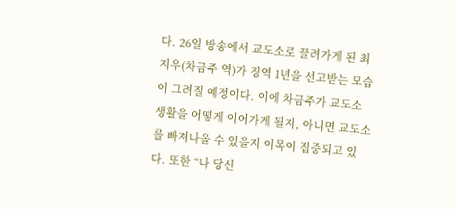다. 26일 방송에서 교도소로 끌려가게 된 최지우(차금주 역)가 징역 1년을 선고받는 모습이 그려질 예정이다. 이에 차금주가 교도소 생활을 어떻게 이어가게 될지, 아니면 교도소를 빠져나올 수 있을지 이목이 집중되고 있다. 또한 “나 당신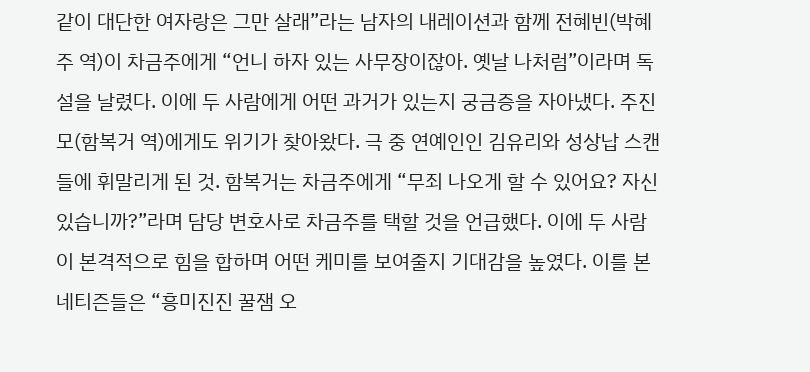같이 대단한 여자랑은 그만 살래”라는 남자의 내레이션과 함께 전혜빈(박혜주 역)이 차금주에게 “언니 하자 있는 사무장이잖아. 옛날 나처럼”이라며 독설을 날렸다. 이에 두 사람에게 어떤 과거가 있는지 궁금증을 자아냈다. 주진모(함복거 역)에게도 위기가 찾아왔다. 극 중 연예인인 김유리와 성상납 스캔들에 휘말리게 된 것. 함복거는 차금주에게 “무죄 나오게 할 수 있어요? 자신 있습니까?”라며 담당 변호사로 차금주를 택할 것을 언급했다. 이에 두 사람이 본격적으로 힘을 합하며 어떤 케미를 보여줄지 기대감을 높였다. 이를 본 네티즌들은 “흥미진진 꿀잼 오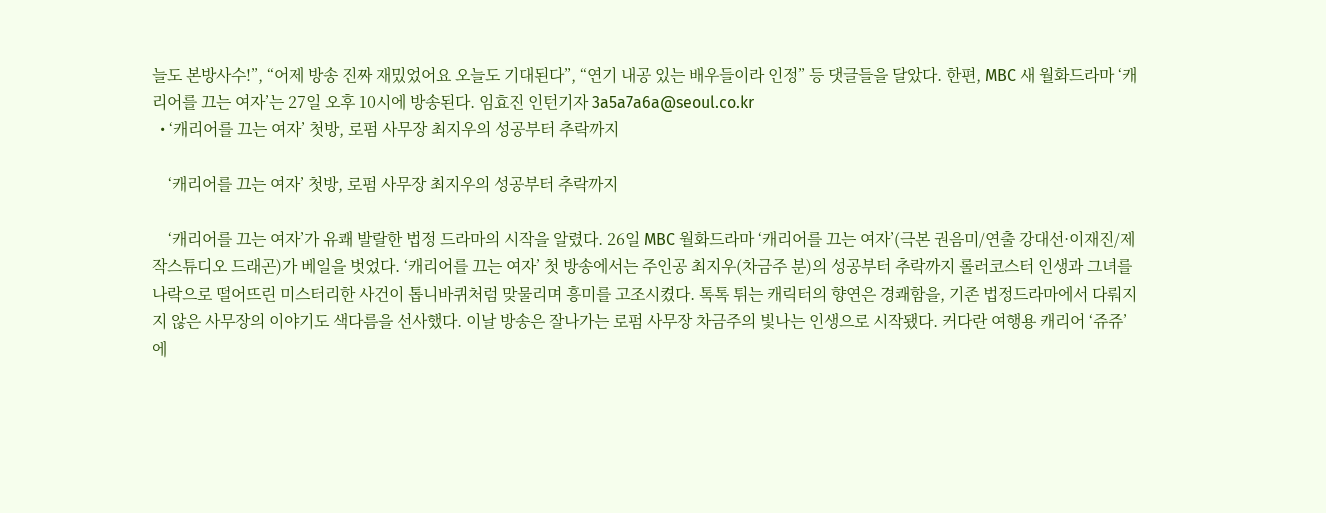늘도 본방사수!”, “어제 방송 진짜 재밌었어요 오늘도 기대된다”, “연기 내공 있는 배우들이라 인정” 등 댓글들을 달았다. 한편, MBC 새 월화드라마 ‘캐리어를 끄는 여자’는 27일 오후 10시에 방송된다. 임효진 인턴기자 3a5a7a6a@seoul.co.kr
  • ‘캐리어를 끄는 여자’ 첫방, 로펌 사무장 최지우의 성공부터 추락까지

    ‘캐리어를 끄는 여자’ 첫방, 로펌 사무장 최지우의 성공부터 추락까지

    ‘캐리어를 끄는 여자’가 유쾌 발랄한 법정 드라마의 시작을 알렸다. 26일 MBC 월화드라마 ‘캐리어를 끄는 여자’(극본 권음미/연출 강대선·이재진/제작스튜디오 드래곤)가 베일을 벗었다. ‘캐리어를 끄는 여자’ 첫 방송에서는 주인공 최지우(차금주 분)의 성공부터 추락까지 롤러코스터 인생과 그녀를 나락으로 떨어뜨린 미스터리한 사건이 톱니바퀴처럼 맞물리며 흥미를 고조시켰다. 톡톡 튀는 캐릭터의 향연은 경쾌함을, 기존 법정드라마에서 다뤄지지 않은 사무장의 이야기도 색다름을 선사했다. 이날 방송은 잘나가는 로펌 사무장 차금주의 빛나는 인생으로 시작됐다. 커다란 여행용 캐리어 ‘쥬쥬’에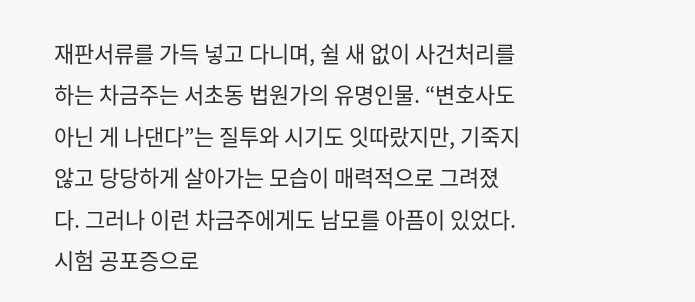재판서류를 가득 넣고 다니며, 쉴 새 없이 사건처리를 하는 차금주는 서초동 법원가의 유명인물. “변호사도 아닌 게 나댄다”는 질투와 시기도 잇따랐지만, 기죽지 않고 당당하게 살아가는 모습이 매력적으로 그려졌다. 그러나 이런 차금주에게도 남모를 아픔이 있었다. 시험 공포증으로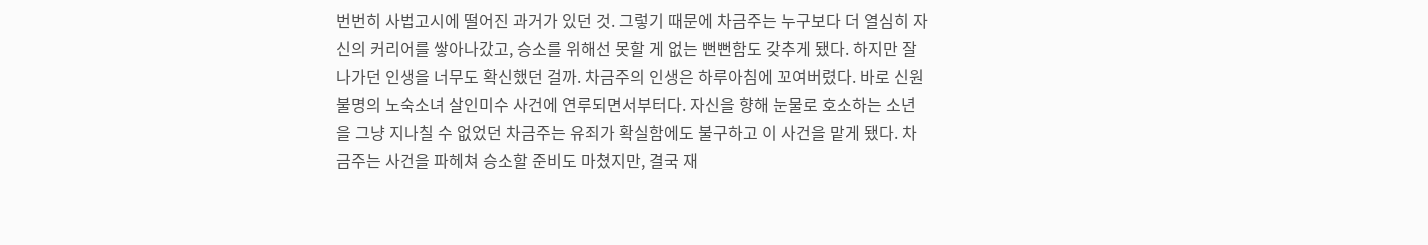번번히 사법고시에 떨어진 과거가 있던 것. 그렇기 때문에 차금주는 누구보다 더 열심히 자신의 커리어를 쌓아나갔고, 승소를 위해선 못할 게 없는 뻔뻔함도 갖추게 됐다. 하지만 잘나가던 인생을 너무도 확신했던 걸까. 차금주의 인생은 하루아침에 꼬여버렸다. 바로 신원불명의 노숙소녀 살인미수 사건에 연루되면서부터다. 자신을 향해 눈물로 호소하는 소년을 그냥 지나칠 수 없었던 차금주는 유죄가 확실함에도 불구하고 이 사건을 맡게 됐다. 차금주는 사건을 파헤쳐 승소할 준비도 마쳤지만, 결국 재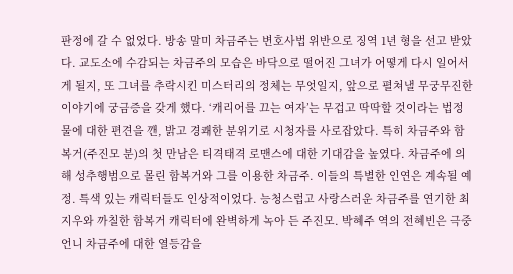판정에 갈 수 없었다. 방송 말미 차금주는 변호사법 위반으로 징역 1년 형을 선고 받았다. 교도소에 수감되는 차금주의 모습은 바닥으로 떨어진 그녀가 어떻게 다시 일어서게 될지, 또 그녀를 추락시킨 미스터리의 정체는 무엇일지, 앞으로 펼쳐낼 무궁무진한 이야기에 궁금증을 갖게 했다. ‘캐리어를 끄는 여자’는 무겁고 딱딱할 것이라는 법정물에 대한 편견을 깬, 밝고 경쾌한 분위기로 시청자를 사로잡았다. 특히 차금주와 함복거(주진모 분)의 첫 만남은 티격태격 로맨스에 대한 기대감을 높였다. 차금주에 의해 성추행범으로 몰린 함복거와 그를 이용한 차금주. 이들의 특별한 인연은 계속될 예정. 특색 있는 캐릭터들도 인상적이었다. 능청스럽고 사랑스러운 차금주를 연기한 최지우와 까칠한 함복거 캐릭터에 완벽하게 녹아 든 주진모. 박혜주 역의 전혜빈은 극중 언니 차금주에 대한 열등감을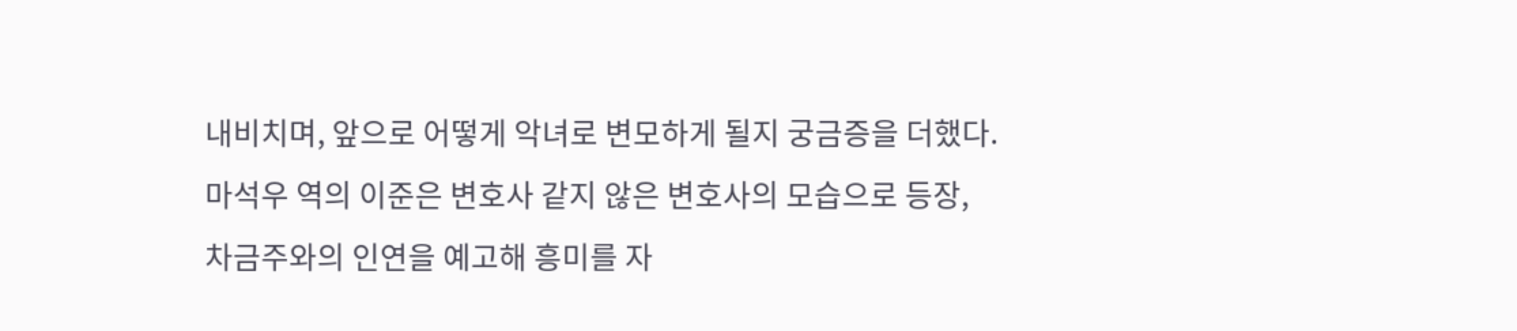내비치며, 앞으로 어떻게 악녀로 변모하게 될지 궁금증을 더했다. 마석우 역의 이준은 변호사 같지 않은 변호사의 모습으로 등장, 차금주와의 인연을 예고해 흥미를 자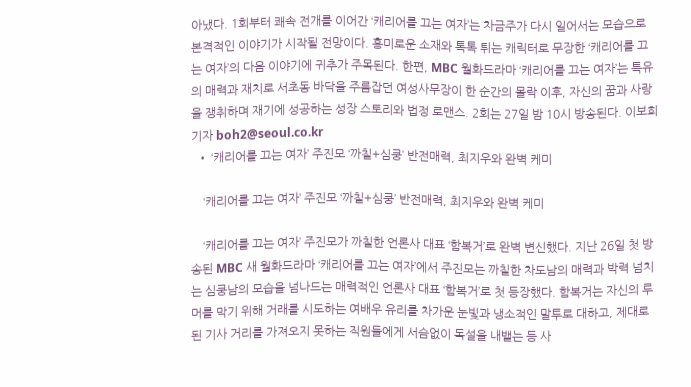아냈다. 1회부터 쾌속 전개를 이어간 ‘캐리어를 끄는 여자’는 차금주가 다시 일어서는 모습으로 본격적인 이야기가 시작될 전망이다. 흥미로운 소재와 톡톡 튀는 캐릭터로 무장한 ‘캐리어를 끄는 여자’의 다음 이야기에 귀추가 주목된다. 한편, MBC 월화드라마 ‘캐리어를 끄는 여자’는 특유의 매력과 재치로 서초동 바닥을 주름잡던 여성사무장이 한 순간의 몰락 이후, 자신의 꿈과 사랑을 쟁취하며 재기에 성공하는 성장 스토리와 법정 로맨스. 2회는 27일 밤 10시 방송된다. 이보희 기자 boh2@seoul.co.kr
  • ‘캐리어를 끄는 여자’ 주진모 ‘까칠+심쿵’ 반전매력, 최지우와 완벽 케미

    ‘캐리어를 끄는 여자’ 주진모 ‘까칠+심쿵’ 반전매력, 최지우와 완벽 케미

    ‘캐리어를 끄는 여자’ 주진모가 까칠한 언론사 대표 ‘함복거’로 완벽 변신했다. 지난 26일 첫 방송된 MBC 새 월화드라마 ‘캐리어를 끄는 여자’에서 주진모는 까칠한 차도남의 매력과 박력 넘치는 심쿵남의 모습을 넘나드는 매력적인 언론사 대표 ‘함복거’로 첫 등장했다. 함복거는 자신의 루머를 막기 위해 거래를 시도하는 여배우 유리를 차가운 눈빛과 냉소적인 말투로 대하고, 제대로 된 기사 거리를 가져오지 못하는 직원들에게 서슴없이 독설을 내뱉는 등 사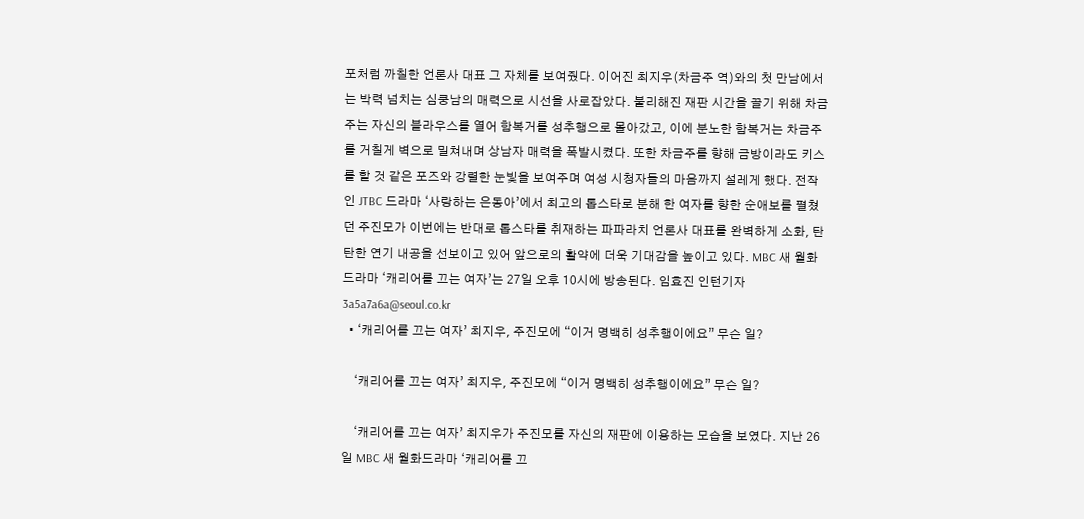포처럼 까칠한 언론사 대표 그 자체를 보여줬다. 이어진 최지우(차금주 역)와의 첫 만남에서는 박력 넘치는 심쿵남의 매력으로 시선을 사로잡았다. 불리해진 재판 시간을 끌기 위해 차금주는 자신의 블라우스를 열어 함복거를 성추행으로 몰아갔고, 이에 분노한 함복거는 차금주를 거칠게 벽으로 밀쳐내며 상남자 매력을 폭발시켰다. 또한 차금주를 향해 금방이라도 키스를 할 것 같은 포즈와 강렬한 눈빛을 보여주며 여성 시청자들의 마음까지 설레게 했다. 전작인 JTBC 드라마 ‘사랑하는 은동아’에서 최고의 톱스타로 분해 한 여자를 향한 순애보를 펼쳤던 주진모가 이번에는 반대로 톱스타를 취재하는 파파라치 언론사 대표를 완벽하게 소화, 탄탄한 연기 내공을 선보이고 있어 앞으로의 활약에 더욱 기대감을 높이고 있다. MBC 새 월화드라마 ‘캐리어를 끄는 여자’는 27일 오후 10시에 방송된다. 임효진 인턴기자 3a5a7a6a@seoul.co.kr
  • ‘캐리어를 끄는 여자’ 최지우, 주진모에 “이거 명백히 성추행이에요” 무슨 일?

    ‘캐리어를 끄는 여자’ 최지우, 주진모에 “이거 명백히 성추행이에요” 무슨 일?

    ‘캐리어를 끄는 여자’ 최지우가 주진모를 자신의 재판에 이용하는 모습을 보였다. 지난 26일 MBC 새 월화드라마 ‘캐리어를 끄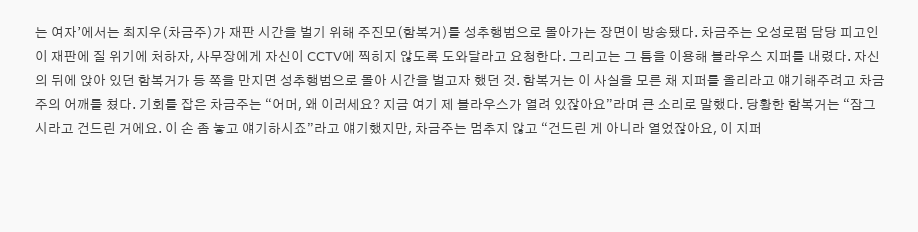는 여자’에서는 최지우(차금주)가 재판 시간을 벌기 위해 주진모(함복거)를 성추행범으로 몰아가는 장면이 방송됐다. 차금주는 오성로펌 담당 피고인이 재판에 질 위기에 처하자, 사무장에게 자신이 CCTV에 찍히지 않도록 도와달라고 요청한다. 그리고는 그 틈을 이용해 블라우스 지퍼를 내렸다. 자신의 뒤에 앉아 있던 함복거가 등 쪽을 만지면 성추행범으로 몰아 시간을 벌고자 했던 것. 함복거는 이 사실을 모른 채 지퍼를 올리라고 얘기해주려고 차금주의 어깨를 쳤다. 기회를 잡은 차금주는 “어머, 왜 이러세요? 지금 여기 제 블라우스가 열려 있잖아요”라며 큰 소리로 말했다. 당황한 함복거는 “잠그시라고 건드린 거에요. 이 손 좀 놓고 얘기하시죠”라고 얘기했지만, 차금주는 멈추지 않고 “건드린 게 아니라 열었잖아요, 이 지퍼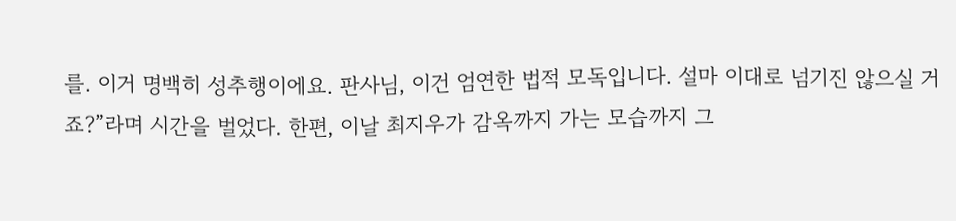를. 이거 명백히 성추행이에요. 판사님, 이건 엄연한 법적 모독입니다. 설마 이대로 넘기진 않으실 거죠?”라며 시간을 벌었다. 한편, 이날 최지우가 감옥까지 가는 모습까지 그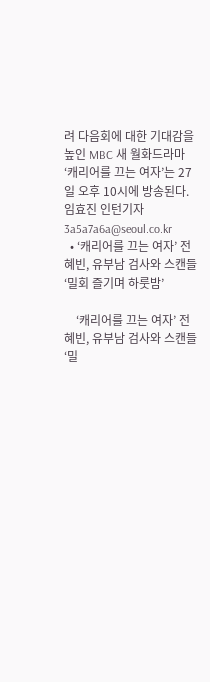려 다음회에 대한 기대감을 높인 MBC 새 월화드라마 ‘캐리어를 끄는 여자’는 27일 오후 10시에 방송된다. 임효진 인턴기자 3a5a7a6a@seoul.co.kr
  • ‘캐리어를 끄는 여자’ 전혜빈, 유부남 검사와 스캔들 ‘밀회 즐기며 하룻밤’

    ‘캐리어를 끄는 여자’ 전혜빈, 유부남 검사와 스캔들 ‘밀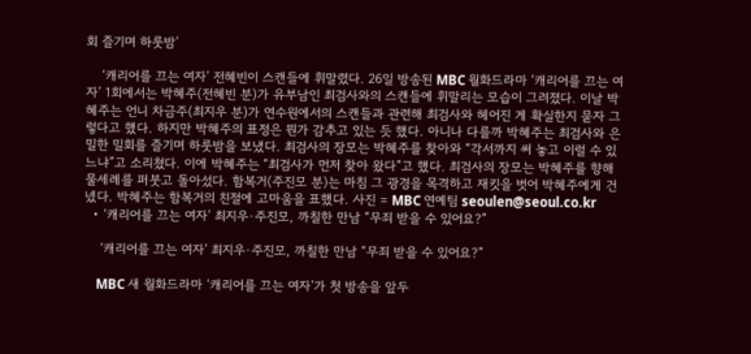회 즐기며 하룻밤’

    ‘캐리어를 끄는 여자’ 전혜빈이 스캔들에 휘말렸다. 26일 방송된 MBC 월화드라마 ‘캐리어를 끄는 여자’ 1회에서는 박혜주(전혜빈 분)가 유부남인 최검사와의 스캔들에 휘말리는 모습이 그려졌다. 이날 박혜주는 언니 차금주(최지우 분)가 연수원에서의 스캔들과 관련해 최검사와 헤어진 게 확실한지 묻자 그렇다고 했다. 하지만 박혜주의 표정은 뭔가 감추고 있는 듯 했다. 아니나 다를까 박혜주는 최검사와 은밀한 밀회를 즐기며 하룻밤을 보냈다. 최검사의 장모는 박혜주를 찾아와 “각서까지 써 놓고 이럴 수 있느냐”고 소리쳤다. 이에 박혜주는 “최검사가 먼저 찾아 왔다”고 했다. 최검사의 장모는 박혜주를 향해 물세례를 퍼붓고 돌아섰다. 함복거(주진모 분)는 마침 그 광경을 목격하고 재킷을 벗어 박혜주에게 건넸다. 박혜주는 함복거의 친절에 고마움을 표했다. 사진 = MBC 연예팀 seoulen@seoul.co.kr
  • ‘캐리어를 끄는 여자’ 최지우·주진모, 까칠한 만남 “무죄 받을 수 있어요?”

    ‘캐리어를 끄는 여자’ 최지우·주진모, 까칠한 만남 “무죄 받을 수 있어요?”

    MBC 새 월화드라마 ‘캐리어를 끄는 여자’가 첫 방송을 앞두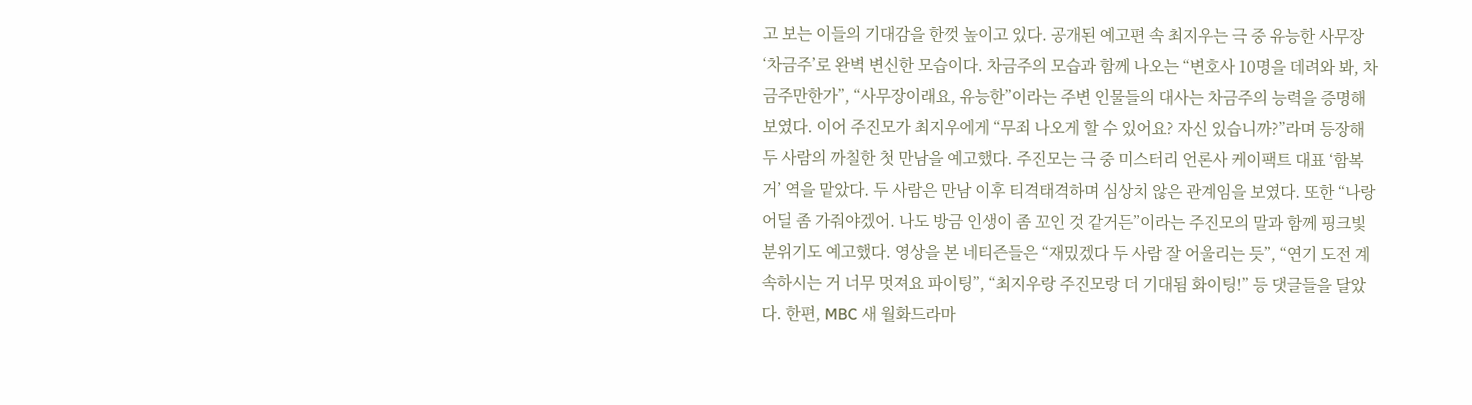고 보는 이들의 기대감을 한껏 높이고 있다. 공개된 예고편 속 최지우는 극 중 유능한 사무장 ‘차금주’로 완벽 변신한 모습이다. 차금주의 모습과 함께 나오는 “변호사 10명을 데려와 봐, 차금주만한가”, “사무장이래요, 유능한”이라는 주변 인물들의 대사는 차금주의 능력을 증명해 보였다. 이어 주진모가 최지우에게 “무죄 나오게 할 수 있어요? 자신 있습니까?”라며 등장해 두 사람의 까칠한 첫 만남을 예고했다. 주진모는 극 중 미스터리 언론사 케이팩트 대표 ‘함복거’ 역을 맡았다. 두 사람은 만남 이후 티격태격하며 심상치 않은 관계임을 보였다. 또한 “나랑 어딜 좀 가줘야겠어. 나도 방금 인생이 좀 꼬인 것 같거든”이라는 주진모의 말과 함께 핑크빛 분위기도 예고했다. 영상을 본 네티즌들은 “재밌겠다 두 사람 잘 어울리는 듯”, “연기 도전 계속하시는 거 너무 멋져요 파이팅”, “최지우랑 주진모랑 더 기대됨 화이팅!” 등 댓글들을 달았다. 한편, MBC 새 월화드라마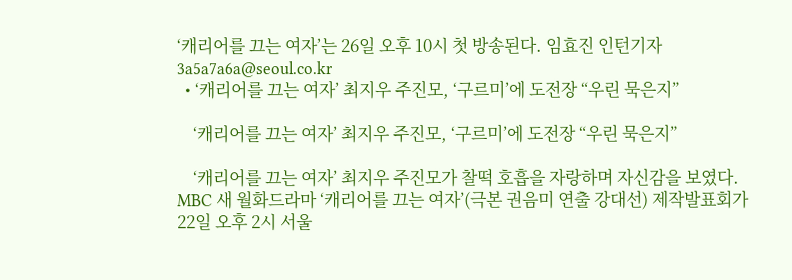‘캐리어를 끄는 여자’는 26일 오후 10시 첫 방송된다. 임효진 인턴기자 3a5a7a6a@seoul.co.kr
  • ‘캐리어를 끄는 여자’ 최지우 주진모, ‘구르미’에 도전장 “우린 묵은지”

    ‘캐리어를 끄는 여자’ 최지우 주진모, ‘구르미’에 도전장 “우린 묵은지”

    ‘캐리어를 끄는 여자’ 최지우 주진모가 찰떡 호흡을 자랑하며 자신감을 보였다. MBC 새 월화드라마 ‘캐리어를 끄는 여자’(극본 권음미 연출 강대선) 제작발표회가 22일 오후 2시 서울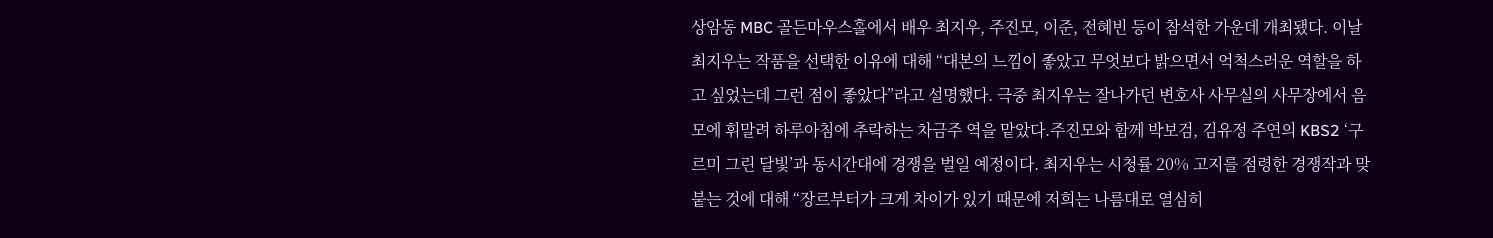상암동 MBC 골든마우스홀에서 배우 최지우, 주진모, 이준, 전혜빈 등이 참석한 가운데 개최됐다. 이날 최지우는 작품을 선택한 이유에 대해 “대본의 느낌이 좋았고 무엇보다 밝으면서 억척스러운 역할을 하고 싶었는데 그런 점이 좋았다”라고 설명했다. 극중 최지우는 잘나가던 변호사 사무실의 사무장에서 음모에 휘말려 하루아침에 추락하는 차금주 역을 맡았다.주진모와 함께 박보검, 김유정 주연의 KBS2 ‘구르미 그린 달빛’과 동시간대에 경쟁을 벌일 예정이다. 최지우는 시청률 20% 고지를 점령한 경쟁작과 맞붙는 것에 대해 “장르부터가 크게 차이가 있기 때문에 저희는 나름대로 열심히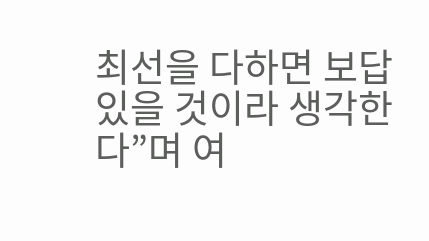최선을 다하면 보답 있을 것이라 생각한다”며 여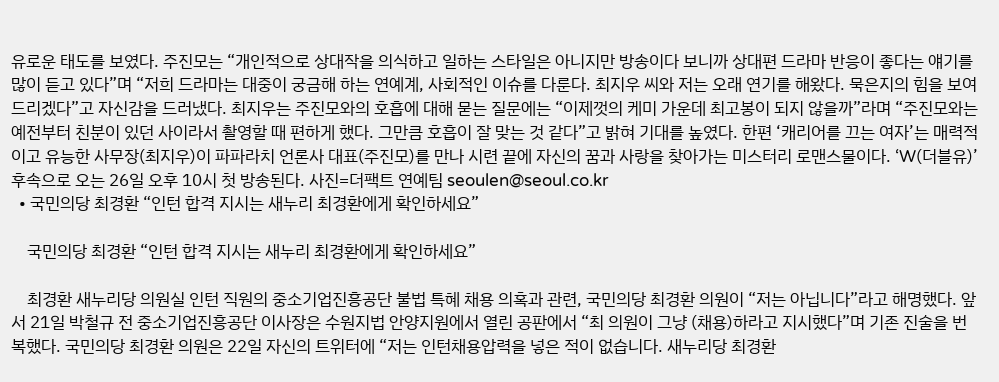유로운 태도를 보였다. 주진모는 “개인적으로 상대작을 의식하고 일하는 스타일은 아니지만 방송이다 보니까 상대편 드라마 반응이 좋다는 얘기를 많이 듣고 있다”며 “저희 드라마는 대중이 궁금해 하는 연예계, 사회적인 이슈를 다룬다. 최지우 씨와 저는 오래 연기를 해왔다. 묵은지의 힘을 보여드리겠다”고 자신감을 드러냈다. 최지우는 주진모와의 호흡에 대해 묻는 질문에는 “이제껏의 케미 가운데 최고봉이 되지 않을까”라며 “주진모와는 예전부터 친분이 있던 사이라서 촬영할 때 편하게 했다. 그만큼 호흡이 잘 맞는 것 같다”고 밝혀 기대를 높였다. 한편 ‘캐리어를 끄는 여자’는 매력적이고 유능한 사무장(최지우)이 파파라치 언론사 대표(주진모)를 만나 시련 끝에 자신의 꿈과 사랑을 찾아가는 미스터리 로맨스물이다. ‘W(더블유)’ 후속으로 오는 26일 오후 10시 첫 방송된다. 사진=더팩트 연예팀 seoulen@seoul.co.kr
  • 국민의당 최경환 “인턴 합격 지시는 새누리 최경환에게 확인하세요”

    국민의당 최경환 “인턴 합격 지시는 새누리 최경환에게 확인하세요”

    최경환 새누리당 의원실 인턴 직원의 중소기업진흥공단 불법 특혜 채용 의혹과 관련, 국민의당 최경환 의원이 “저는 아닙니다”라고 해명했다. 앞서 21일 박철규 전 중소기업진흥공단 이사장은 수원지법 안양지원에서 열린 공판에서 “최 의원이 그냥 (채용)하라고 지시했다”며 기존 진술을 번복했다. 국민의당 최경환 의원은 22일 자신의 트위터에 “저는 인턴채용압력을 넣은 적이 없습니다. 새누리당 최경환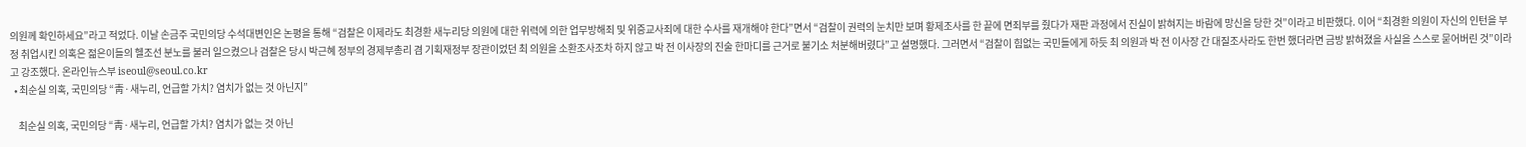의원께 확인하세요”라고 적었다. 이날 손금주 국민의당 수석대변인은 논평을 통해 “검찰은 이제라도 최경환 새누리당 의원에 대한 위력에 의한 업무방해죄 및 위증교사죄에 대한 수사를 재개해야 한다”면서 “검찰이 권력의 눈치만 보며 황제조사를 한 끝에 면죄부를 줬다가 재판 과정에서 진실이 밝혀지는 바람에 망신을 당한 것”이라고 비판했다. 이어 “최경환 의원이 자신의 인턴을 부정 취업시킨 의혹은 젊은이들의 헬조선 분노를 불러 일으켰으나 검찰은 당시 박근혜 정부의 경제부총리 겸 기획재정부 장관이었던 최 의원을 소환조사조차 하지 않고 박 전 이사장의 진술 한마디를 근거로 불기소 처분해버렸다”고 설명했다. 그러면서 “검찰이 힘없는 국민들에게 하듯 최 의원과 박 전 이사장 간 대질조사라도 한번 했더라면 금방 밝혀졌을 사실을 스스로 묻어버린 것”이라고 강조했다. 온라인뉴스부 iseoul@seoul.co.kr
  • 최순실 의혹, 국민의당 “靑·새누리, 언급할 가치? 염치가 없는 것 아닌지”

    최순실 의혹, 국민의당 “靑·새누리, 언급할 가치? 염치가 없는 것 아닌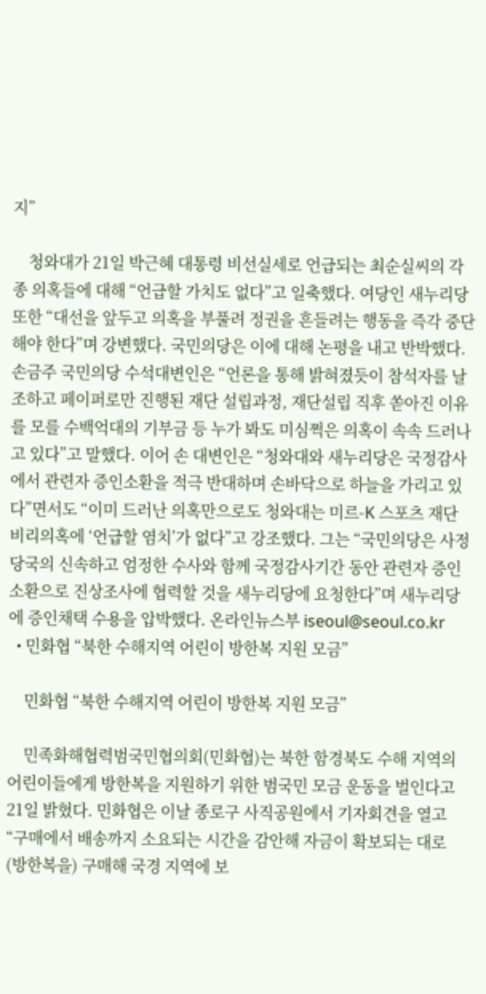지”

    청와대가 21일 박근혜 대통령 비선실세로 언급되는 최순실씨의 각종 의혹들에 대해 “언급할 가치도 없다”고 일축했다. 여당인 새누리당 또한 “대선을 앞두고 의혹을 부풀려 정권을 흔들려는 행동을 즉각 중단해야 한다”며 강변했다. 국민의당은 이에 대해 논평을 내고 반박했다. 손금주 국민의당 수석대변인은 “언론을 통해 밝혀졌듯이 참석자를 날조하고 페이퍼로만 진행된 재단 설립과정, 재단설립 직후 쏟아진 이유를 모를 수백억대의 기부금 등 누가 봐도 미심쩍은 의혹이 속속 드러나고 있다”고 말했다. 이어 손 대변인은 “청와대와 새누리당은 국정감사에서 관련자 증인소환을 적극 반대하며 손바닥으로 하늘을 가리고 있다”면서도 “이미 드러난 의혹만으로도 청와대는 미르-K 스포츠 재단 비리의혹에 ‘언급할 염치’가 없다”고 강조했다. 그는 “국민의당은 사정당국의 신속하고 엄정한 수사와 함께 국정감사기간 동안 관련자 증인소환으로 진상조사에 협력할 것을 새누리당에 요청한다”며 새누리당에 증인채택 수용을 압박했다. 온라인뉴스부 iseoul@seoul.co.kr
  • 민화협 “북한 수해지역 어린이 방한복 지원 모금”

    민화협 “북한 수해지역 어린이 방한복 지원 모금”

    민족화해협력범국민협의회(민화협)는 북한 함경북도 수해 지역의 어린이들에게 방한복을 지원하기 위한 범국민 모금 운동을 벌인다고 21일 밝혔다. 민화협은 이날 종로구 사직공원에서 기자회견을 열고 “구매에서 배송까지 소요되는 시간을 감안해 자금이 확보되는 대로 (방한복을) 구매해 국경 지역에 보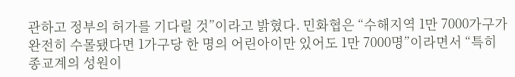관하고 정부의 허가를 기다릴 것”이라고 밝혔다. 민화협은 “수해지역 1만 7000가구가 완전히 수몰됐다면 1가구당 한 명의 어린아이만 있어도 1만 7000명”이라면서 “특히 종교계의 성원이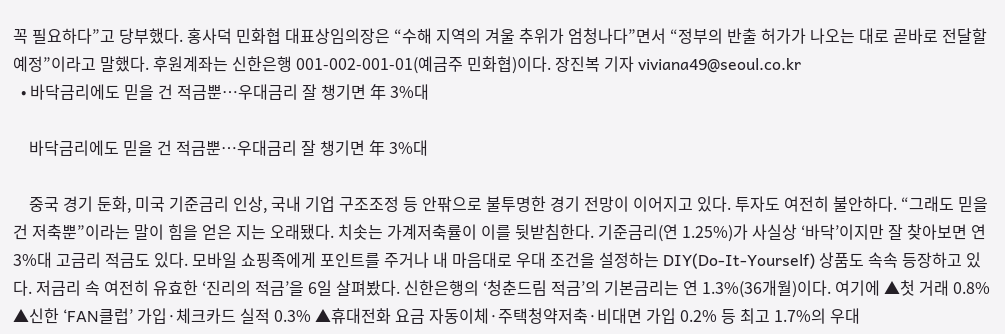꼭 필요하다”고 당부했다. 홍사덕 민화협 대표상임의장은 “수해 지역의 겨울 추위가 엄청나다”면서 “정부의 반출 허가가 나오는 대로 곧바로 전달할 예정”이라고 말했다. 후원계좌는 신한은행 001-002-001-01(예금주 민화협)이다. 장진복 기자 viviana49@seoul.co.kr
  • 바닥금리에도 믿을 건 적금뿐…우대금리 잘 챙기면 年 3%대

    바닥금리에도 믿을 건 적금뿐…우대금리 잘 챙기면 年 3%대

    중국 경기 둔화, 미국 기준금리 인상, 국내 기업 구조조정 등 안팎으로 불투명한 경기 전망이 이어지고 있다. 투자도 여전히 불안하다. “그래도 믿을 건 저축뿐”이라는 말이 힘을 얻은 지는 오래됐다. 치솟는 가계저축률이 이를 뒷받침한다. 기준금리(연 1.25%)가 사실상 ‘바닥’이지만 잘 찾아보면 연 3%대 고금리 적금도 있다. 모바일 쇼핑족에게 포인트를 주거나 내 마음대로 우대 조건을 설정하는 DIY(Do-It-Yourself) 상품도 속속 등장하고 있다. 저금리 속 여전히 유효한 ‘진리의 적금’을 6일 살펴봤다. 신한은행의 ‘청춘드림 적금’의 기본금리는 연 1.3%(36개월)이다. 여기에 ▲첫 거래 0.8% ▲신한 ‘FAN클럽’ 가입·체크카드 실적 0.3% ▲휴대전화 요금 자동이체·주택청약저축·비대면 가입 0.2% 등 최고 1.7%의 우대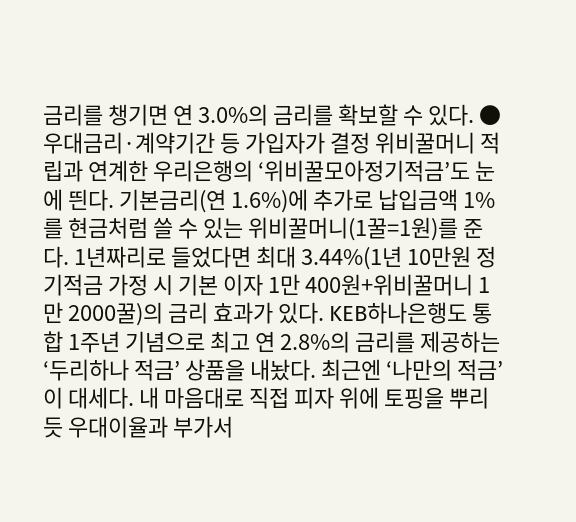금리를 챙기면 연 3.0%의 금리를 확보할 수 있다. ●우대금리·계약기간 등 가입자가 결정 위비꿀머니 적립과 연계한 우리은행의 ‘위비꿀모아정기적금’도 눈에 띈다. 기본금리(연 1.6%)에 추가로 납입금액 1%를 현금처럼 쓸 수 있는 위비꿀머니(1꿀=1원)를 준다. 1년짜리로 들었다면 최대 3.44%(1년 10만원 정기적금 가정 시 기본 이자 1만 400원+위비꿀머니 1만 2000꿀)의 금리 효과가 있다. KEB하나은행도 통합 1주년 기념으로 최고 연 2.8%의 금리를 제공하는 ‘두리하나 적금’ 상품을 내놨다. 최근엔 ‘나만의 적금’이 대세다. 내 마음대로 직접 피자 위에 토핑을 뿌리듯 우대이율과 부가서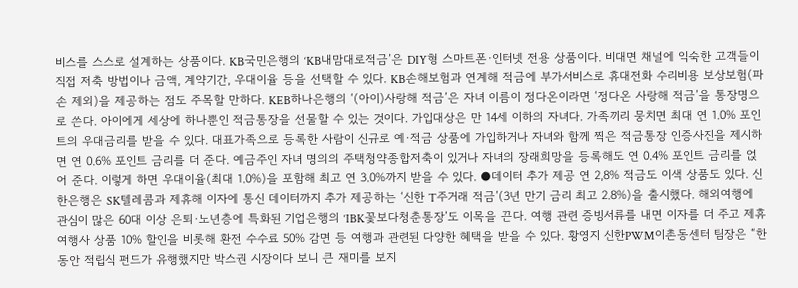비스를 스스로 설계하는 상품이다. KB국민은행의 ‘KB내맘대로적금’은 DIY형 스마트폰·인터넷 전용 상품이다. 비대면 채널에 익숙한 고객들이 직접 저축 방법이나 금액, 계약기간, 우대이율 등을 선택할 수 있다. KB손해보험과 연계해 적금에 부가서비스로 휴대전화 수리비용 보상보험(파손 제외)을 제공하는 점도 주목할 만하다. KEB하나은행의 ‘(아이)사랑해 적금’은 자녀 이름이 정다온이라면 ‘정다온 사랑해 적금’을 통장명으로 쓴다. 아이에게 세상에 하나뿐인 적금통장을 선물할 수 있는 것이다. 가입대상은 만 14세 이하의 자녀다. 가족끼리 뭉치면 최대 연 1.0% 포인트의 우대금리를 받을 수 있다. 대표가족으로 등록한 사람이 신규로 예·적금 상품에 가입하거나 자녀와 함께 찍은 적금통장 인증사진을 제시하면 연 0.6% 포인트 금리를 더 준다. 예금주인 자녀 명의의 주택청약종합저축이 있거나 자녀의 장래희망을 등록해도 연 0.4% 포인트 금리를 얹어 준다. 이렇게 하면 우대이율(최대 1.0%)을 포함해 최고 연 3.0%까지 받을 수 있다. ●데이터 추가 제공 연 2,8% 적금도 이색 상품도 있다. 신한은행은 SK텔레콤과 제휴해 이자에 통신 데이터까지 추가 제공하는 ‘신한 T주거래 적금’(3년 만기 금리 최고 2.8%)을 출시했다. 해외여행에 관심이 많은 60대 이상 은퇴·노년층에 특화된 기업은행의 ‘IBK꽃보다청춘통장’도 이목을 끈다. 여행 관련 증빙서류를 내면 이자를 더 주고 제휴 여행사 상품 10% 할인을 비롯해 환전 수수료 50% 감면 등 여행과 관련된 다양한 혜택을 받을 수 있다. 황영지 신한PWM이촌동센터 팀장은 “한동안 적립식 펀드가 유행했지만 박스권 시장이다 보니 큰 재미를 보지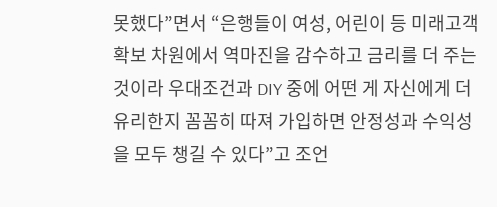못했다”면서 “은행들이 여성, 어린이 등 미래고객 확보 차원에서 역마진을 감수하고 금리를 더 주는 것이라 우대조건과 DIY 중에 어떤 게 자신에게 더 유리한지 꼼꼼히 따져 가입하면 안정성과 수익성을 모두 챙길 수 있다”고 조언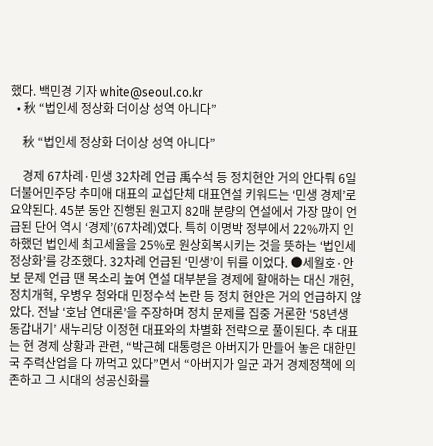했다. 백민경 기자 white@seoul.co.kr
  • 秋 “법인세 정상화 더이상 성역 아니다”

    秋 “법인세 정상화 더이상 성역 아니다”

    경제 67차례·민생 32차례 언급 禹수석 등 정치현안 거의 안다뤄 6일 더불어민주당 추미애 대표의 교섭단체 대표연설 키워드는 ‘민생 경제’로 요약된다. 45분 동안 진행된 원고지 82매 분량의 연설에서 가장 많이 언급된 단어 역시 ‘경제’(67차례)였다. 특히 이명박 정부에서 22%까지 인하했던 법인세 최고세율을 25%로 원상회복시키는 것을 뜻하는 ‘법인세 정상화’를 강조했다. 32차례 언급된 ‘민생’이 뒤를 이었다. ●세월호·안보 문제 언급 땐 목소리 높여 연설 대부분을 경제에 할애하는 대신 개헌, 정치개혁, 우병우 청와대 민정수석 논란 등 정치 현안은 거의 언급하지 않았다. 전날 ‘호남 연대론’을 주장하며 정치 문제를 집중 거론한 ‘58년생 동갑내기’ 새누리당 이정현 대표와의 차별화 전략으로 풀이된다. 추 대표는 현 경제 상황과 관련, “박근혜 대통령은 아버지가 만들어 놓은 대한민국 주력산업을 다 까먹고 있다”면서 “아버지가 일군 과거 경제정책에 의존하고 그 시대의 성공신화를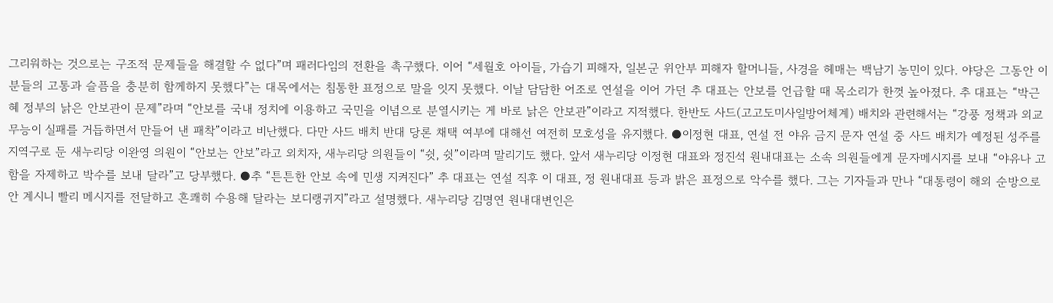그리워하는 것으로는 구조적 문제들을 해결할 수 없다”며 패러다임의 전환을 촉구했다. 이어 “세월호 아이들, 가습기 피해자, 일본군 위안부 피해자 할머니들, 사경을 헤매는 백남기 농민이 있다. 야당은 그동안 이분들의 고통과 슬픔을 충분히 함께하지 못했다”는 대목에서는 침통한 표정으로 말을 잇지 못했다. 이날 담담한 어조로 연설을 이어 가던 추 대표는 안보를 언급할 때 목소리가 한껏 높아졌다. 추 대표는 “박근혜 정부의 낡은 안보관이 문제”라며 “안보를 국내 정치에 이용하고 국민을 이념으로 분열시키는 게 바로 낡은 안보관”이라고 지적했다. 한반도 사드(고고도미사일방어체계) 배치와 관련해서는 “강풍 정책과 외교 무능이 실패를 거듭하면서 만들어 낸 패착”이라고 비난했다. 다만 사드 배치 반대 당론 채택 여부에 대해선 여전히 모호성을 유지했다. ●이정현 대표, 연설 전 야유 금지 문자 연설 중 사드 배치가 예정된 성주를 지역구로 둔 새누리당 이완영 의원이 “안보는 안보”라고 외치자, 새누리당 의원들이 “쉿, 쉿”이라며 말리기도 했다. 앞서 새누리당 이정현 대표와 정진석 원내대표는 소속 의원들에게 문자메시지를 보내 “야유나 고함을 자제하고 박수를 보내 달라”고 당부했다. ●추 “튼튼한 안보 속에 민생 지켜진다” 추 대표는 연설 직후 이 대표, 정 원내대표 등과 밝은 표정으로 악수를 했다. 그는 기자들과 만나 “대통령이 해외 순방으로 안 계시니 빨리 메시지를 전달하고 흔쾌히 수용해 달라는 보디랭귀지”라고 설명했다. 새누리당 김명연 원내대변인은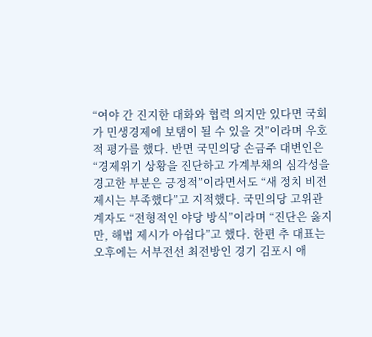“여야 간 진지한 대화와 협력 의지만 있다면 국회가 민생경제에 보탬이 될 수 있을 것”이라며 우호적 평가를 했다. 반면 국민의당 손금주 대변인은 “경제위기 상황을 진단하고 가계부채의 심각성을 경고한 부분은 긍정적”이라면서도 “새 정치 비전 제시는 부족했다”고 지적했다. 국민의당 고위관계자도 “전형적인 야당 방식”이라며 “진단은 옳지만, 해법 제시가 아쉽다”고 했다. 한편 추 대표는 오후에는 서부전선 최전방인 경기 김포시 애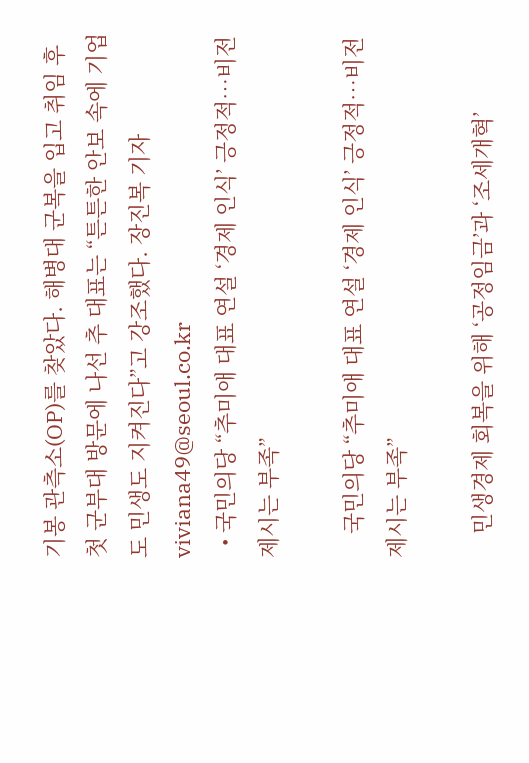기봉 관측소(OP)를 찾았다. 해병대 군복을 입고 취임 후 첫 군부대 방문에 나선 추 대표는 “튼튼한 안보 속에 기업도 민생도 지켜진다”고 강조했다. 장진복 기자 viviana49@seoul.co.kr
  • 국민의당 “추미애 대표 연설 ‘경제 인식’ 긍정적…비전 제시는 부족”

    국민의당 “추미애 대표 연설 ‘경제 인식’ 긍정적…비전 제시는 부족”

    민생경제 회복을 위해 ‘공정임금’과 ‘조세개혁’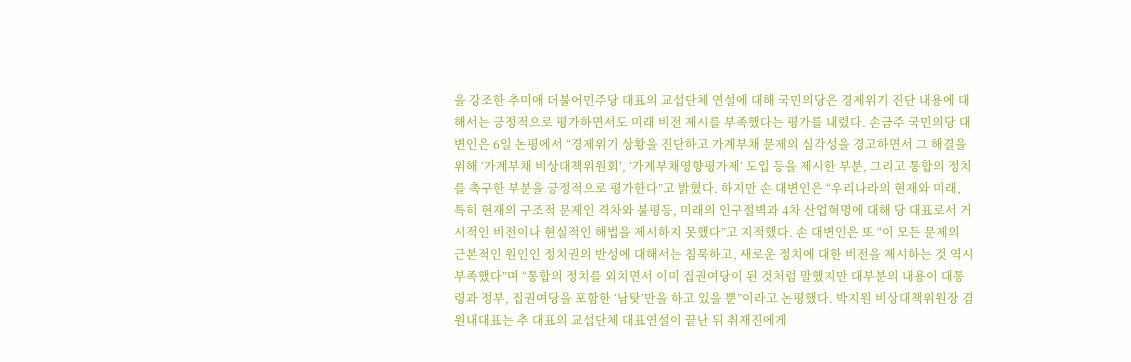을 강조한 추미애 더불어민주당 대표의 교섭단체 연설에 대해 국민의당은 경제위기 진단 내용에 대해서는 긍정적으로 평가하면서도 미래 비전 제시를 부족했다는 평가를 내렸다. 손금주 국민의당 대변인은 6일 논평에서 “경제위기 상황을 진단하고 가계부채 문제의 심각성을 경고하면서 그 해결을 위해 ‘가계부채 비상대책위원회’, ‘가계부채영향평가제’ 도입 등을 제시한 부분, 그리고 통합의 정치를 촉구한 부분을 긍정적으로 평가한다”고 밝혔다. 하지만 손 대변인은 “우리나라의 현재와 미래, 특히 현재의 구조적 문제인 격차와 불평등, 미래의 인구절벽과 4차 산업혁명에 대해 당 대표로서 거시적인 비전이나 현실적인 해법을 제시하지 못했다”고 지적했다. 손 대변인은 또 “이 모든 문제의 근본적인 원인인 정치권의 반성에 대해서는 침묵하고, 새로운 정치에 대한 비전을 제시하는 것 역시 부족했다”며 “통합의 정치를 외치면서 이미 집권여당이 된 것처럼 말했지만 대부분의 내용이 대통령과 정부, 집권여당을 포함한 ‘남탓’만을 하고 있을 뿐”이라고 논평했다. 박지원 비상대책위원장 겸 원내대표는 추 대표의 교섭단체 대표연설이 끝난 뒤 취재진에게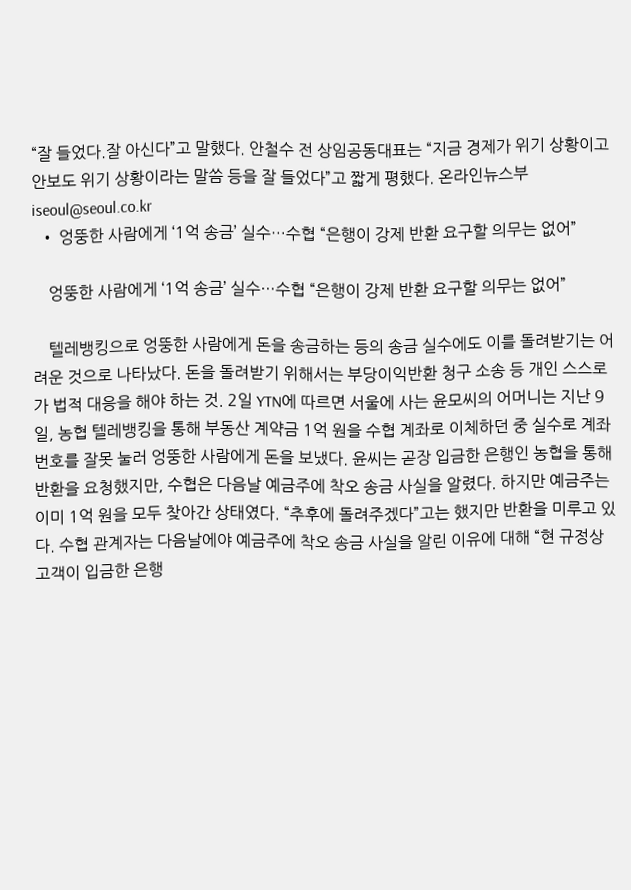“잘 들었다.잘 아신다”고 말했다. 안철수 전 상임공동대표는 “지금 경제가 위기 상황이고 안보도 위기 상황이라는 말씀 등을 잘 들었다”고 짧게 평했다. 온라인뉴스부 iseoul@seoul.co.kr
  • 엉뚱한 사람에게 ‘1억 송금’ 실수…수협 “은행이 강제 반환 요구할 의무는 없어”

    엉뚱한 사람에게 ‘1억 송금’ 실수…수협 “은행이 강제 반환 요구할 의무는 없어”

    텔레뱅킹으로 엉뚱한 사람에게 돈을 송금하는 등의 송금 실수에도 이를 돌려받기는 어려운 것으로 나타났다. 돈을 돌려받기 위해서는 부당이익반환 청구 소송 등 개인 스스로가 법적 대응을 해야 하는 것. 2일 YTN에 따르면 서울에 사는 윤모씨의 어머니는 지난 9일, 농협 텔레뱅킹을 통해 부동산 계약금 1억 원을 수협 계좌로 이체하던 중 실수로 계좌번호를 잘못 눌러 엉뚱한 사람에게 돈을 보냈다. 윤씨는 곧장 입금한 은행인 농협을 통해 반환을 요청했지만, 수협은 다음날 예금주에 착오 송금 사실을 알렸다. 하지만 예금주는 이미 1억 원을 모두 찾아간 상태였다. “추후에 돌려주겠다”고는 했지만 반환을 미루고 있다. 수협 관계자는 다음날에야 예금주에 착오 송금 사실을 알린 이유에 대해 “현 규정상 고객이 입금한 은행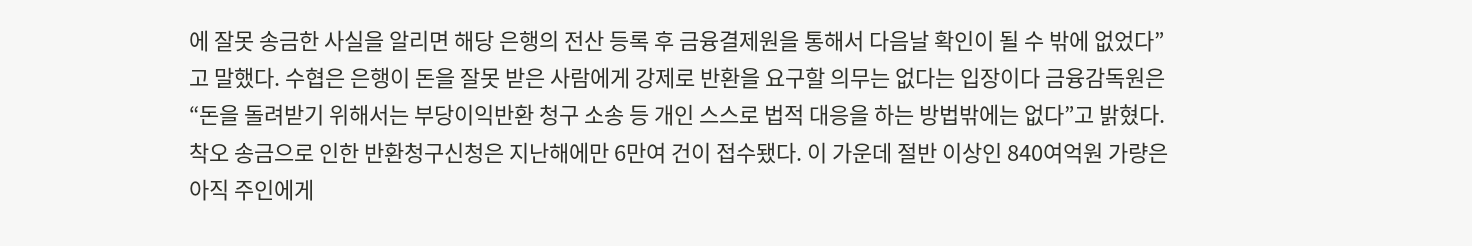에 잘못 송금한 사실을 알리면 해당 은행의 전산 등록 후 금융결제원을 통해서 다음날 확인이 될 수 밖에 없었다”고 말했다. 수협은 은행이 돈을 잘못 받은 사람에게 강제로 반환을 요구할 의무는 없다는 입장이다 금융감독원은 “돈을 돌려받기 위해서는 부당이익반환 청구 소송 등 개인 스스로 법적 대응을 하는 방법밖에는 없다”고 밝혔다. 착오 송금으로 인한 반환청구신청은 지난해에만 6만여 건이 접수됐다. 이 가운데 절반 이상인 840여억원 가량은 아직 주인에게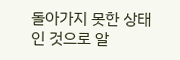돌아가지 못한 상태인 것으로 알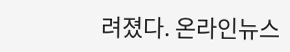려졌다. 온라인뉴스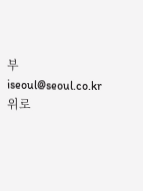부 iseoul@seoul.co.kr
위로